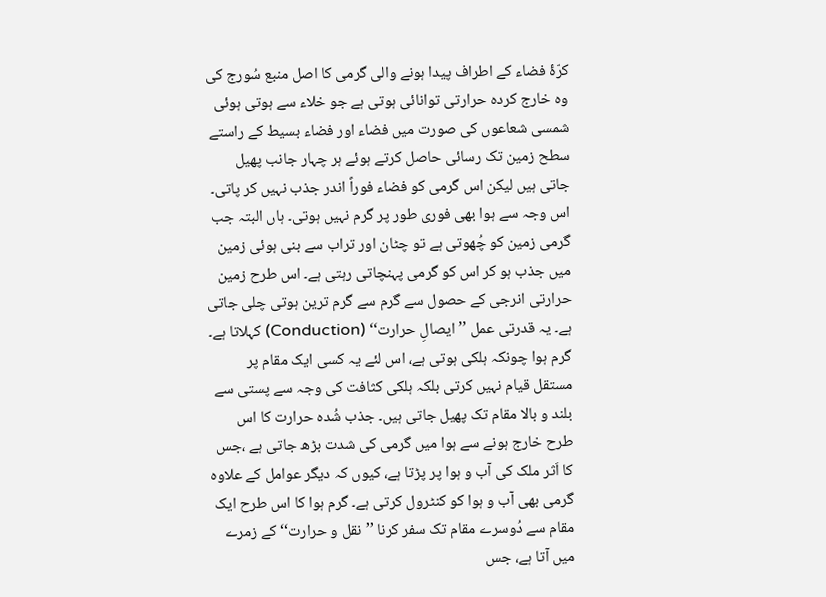کرّۂ فضاء کے اطراف پیدا ہونے والی گرمی کا اصل منبع سُورج کی وہ خارج کردہ حرارتی توانائی ہوتی ہے جو خلاء سے ہوتی ہوئی شمسی شعاعوں کی صورت میں فضاء اور فضاء بسیط کے راستے سطح زمین تک رسائی حاصل کرتے ہوئے ہر چہار جانب پھیل جاتی ہیں لیکن اس گرمی کو فضاء فوراً اندر جذب نہیں کر پاتی۔ اس وجہ سے ہوا بھی فوری طور پر گرم نہیں ہوتی۔ ہاں البتہ جب گرمی زمین کو چُھوتی ہے تو چٹان اور تراب سے بنی ہوئی زمین میں جذب ہو کر اس کو گرمی پہنچاتی رہتی ہے۔ اس طرح زمین حرارتی انرجی کے حصول سے گرم سے گرم ترین ہوتی چلی جاتی ہے۔ یہ قدرتی عمل ’’ایصالِ حرارت‘‘ (Conduction) کہلاتا ہے۔
گرم ہوا چونکہ ہلکی ہوتی ہے، اس لئے یہ کسی ایک مقام پر مستقل قیام نہیں کرتی بلکہ ہلکی کثافت کی وجہ سے پستی سے بلند و بالا مقام تک پھیل جاتی ہیں۔ جذب شُدہ حرارت کا اس طرح خارج ہونے سے ہوا میں گرمی کی شدت بڑھ جاتی ہے ،جس کا اَثر ملک کی آب و ہوا پر پڑتا ہے، کیوں کہ دیگر عوامل کے علاوہ گرمی بھی آب و ہوا کو کنٹرول کرتی ہے۔ گرم ہوا کا اس طرح ایک مقام سے دُوسرے مقام تک سفر کرنا ’’نقل و حرارت‘‘ کے زمرے میں آتا ہے، جس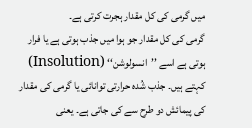میں گرمی کی کل مقدار ہجرت کرتی ہے۔
گرمی کی کل مقدار جو ہوا میں جذب ہوتی ہے یا فرار ہوتی ہے اسے ’’انسولوشن‘‘ (Insolution) کہتے ہیں۔ جذب شُدہ حرارتی توانائی یا گرمی کی مقدار کی پیمائش دو طرح سے کی جاتی ہے۔ یعنی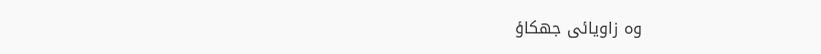وہ زاویائی جھکاؤ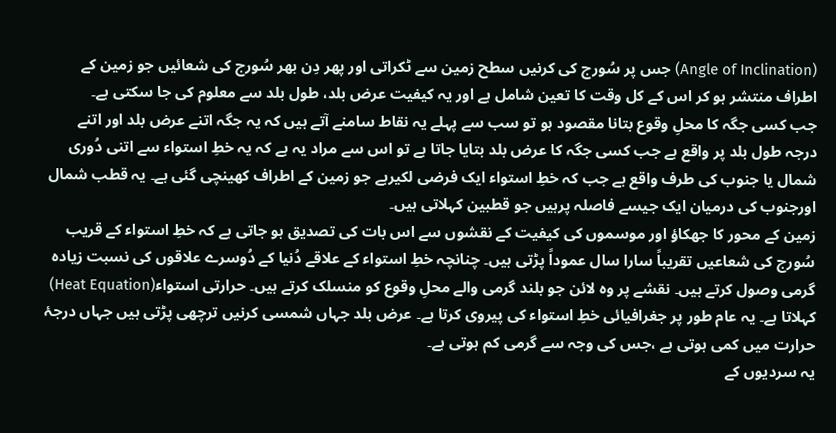(Angle of Inclination) جس پر سُورج کی کرنیں سطح زمین سے ٹکراتی اور پھر دِن بھر سُورج کی شعائیں جو زمین کے اطراف منتشر ہو کر اس کے کل وقت کا تعین شامل ہے اور یہ کیفیت عرض بلد، طول بلد سے معلوم کی جا سکتی ہے۔
جب کسی جگہ کا محلِ وقوع بتانا مقصود ہو تو سب سے پہلے یہ نقاط سامنے آتے ہیں کہ یہ جگہ اتنے عرض بلد اور اتنے درجہ طول بلد پر واقع ہے جب کسی جگہ کا عرض بلد بتایا جاتا ہے تو اس سے مراد یہ ہے کہ یہ خطِ استواء سے اتنی دُوری شمال یا جنوب کی طرف واقع ہے جب کہ خطِ استواء ایک فرضی لکیرہے جو زمین کے اطراف کھینچی گئی ہے۔ یہ قطب شمال اورجنوب کی درمیان ایک جیسے فاصلہ پرہیں جو قطبین کہلاتی ہیں۔
زمین کے محور کا جھکاؤ اور موسموں کی کیفیت کے نقشوں سے اس بات کی تصدیق ہو جاتی ہے کہ خطِ استواء کے قریب سُورج کی شعاعیں تقریباً سارا سال عموداً پڑتی ہیں۔ چنانچہ خطِ استواء کے علاقے دُنیا کے دُوسرے علاقوں کی نسبت زیادہ گرمی وصول کرتے ہیں۔ نقشے پر وہ لائن جو بلند گرمی والے محلِ وقوع کو منسلک کرتے ہیں۔ حرارتی استواء(Heat Equation) کہلاتا ہے۔ یہ عام طور پر جغرافیائی خطِ استواء کی پیروی کرتا ہے۔ عرض بلد جہاں شمسی کرنیں ترچھی پڑتی ہیں جہاں درجۂ حرارت میں کمی ہوتی ہے ،جس کی وجہ سے گرمی کم ہوتی ہے۔
یہ سردیوں کے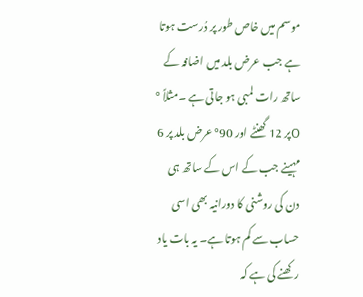موسم میں خاص طور پر دُرست ہوتا ہے جب عرض بلد میں اضافہ کے ساتھ رات لمبی ہو جاتی ہے ۔مثلاً ° Oپر 12 گھنٹے اور 90° عرض بلد پر 6 مہینے جب کے اس کے ساتھ ہی دن کی روشنی کا دورانیہ بھی اسی حساب سے کم ہوتا ہے۔ یہ بات یاد رکھنے کی ہے کہ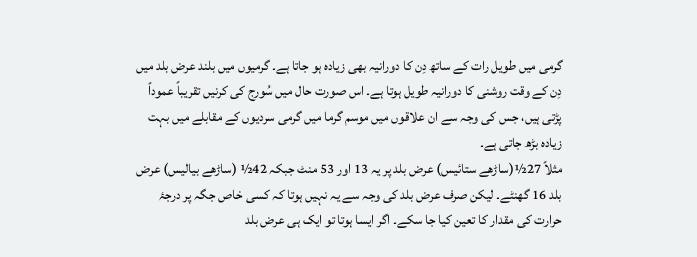گرمی میں طویل رات کے ساتھ دِن کا دورانیہ بھی زیادہ ہو جاتا ہے۔ گرمیوں میں بلند عرض بلد میں دِن کے وقت روشنی کا دورانیہ طویل ہوتا ہے۔ اس صورت حال میں سُورج کی کرنیں تقریباً عموداً پڑتی ہیں، جس کی وجہ سے ان علاقوں میں موسم گرما میں گرمی سردیوں کے مقابلے میں بہت زیادہ بڑھ جاتی ہے۔
مثلاً 27½(ساڑھے ستائیس) عرض بلد پر یہ 13 اور 53 منٹ جبکہ 42½ (ساڑھے بیالیس) عرض بلد 16 گھنٹے۔ لیکن صرف عرض بلد کی وجہ سے یہ نہیں ہوتا کہ کسی خاص جگہ پر درجۂ حرارت کی مقدار کا تعین کیا جا سکے۔ اگر ایسا ہوتا تو ایک ہی عرض بلد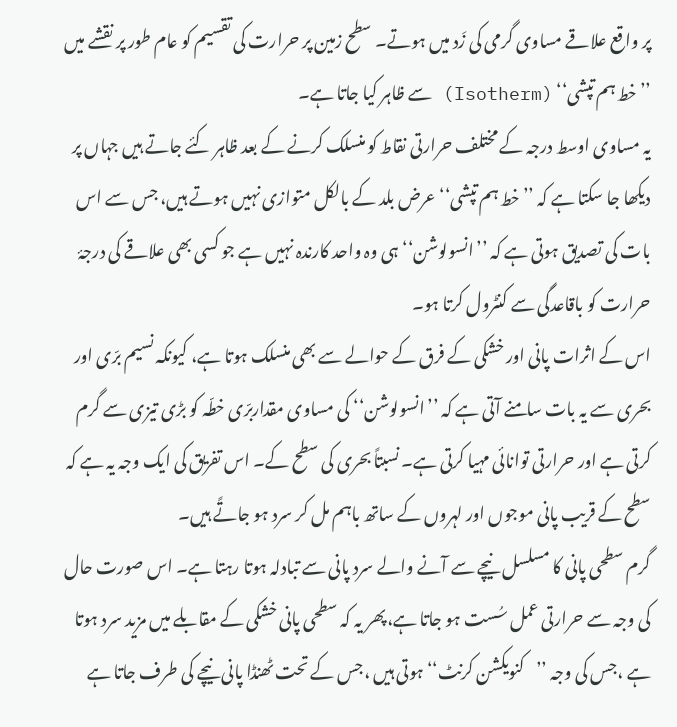پر واقع علاقے مساوی گرمی کی زَد میں ہوتے۔ سطح زمین پر حرارت کی تقسیم کو عام طور پر نقشے میں ’’خط ہم تپشی‘‘ (Isotherm) سے ظاہر کیا جاتا ہے۔
یہ مساوی اوسط درجہ کے مختلف حرارتی نقاط کو منسلک کرنے کے بعد ظاہر کئے جاتے ہیں جہاں پر دیکھا جا سکتا ہے کہ ’’خط ہم تپشی‘‘ عرض بلد کے بالکل متوازی نہیں ہوتے ہیں، جس سے اس بات کی تصدیق ہوتی ہے کہ ’’انسولوشن‘‘ ہی وہ واحد کارندہ نہیں ہے جو کسی بھی علاقے کی درجۂ حرارت کو باقاعدگی سے کنٹرول کرتا ہو۔
اس کے اثرات پانی اور خشکی کے فرق کے حوالے سے بھی منسلک ہوتا ہے، کیونکہ نسیم برّی اور بحری سے یہ بات سامنے آتی ہے کہ ’’انسولوشن‘‘ کی مساوی مقداربرّی خطّہ کو بڑی تیزی سے گرم کرتی ہے اور حرارتی توانائی مہیا کرتی ہے۔ نسبتاً بحری کی سطح کے۔ اس تفریق کی ایک وجہ یہ ہے کہ سطح کے قریب پانی موجوں اور لہروں کے ساتھ باہم مل کر سرد ہو جاتًے ہیں۔
گرم سطحی پانی کا مسلسل نیچے سے آنے والے سرد پانی سے تبادلہ ہوتا رہتا ہے۔ اس صورت حال کی وجہ سے حرارتی عمل سُست ہو جاتا ہے،پھر یہ کہ سطحی پانی خشکی کے مقابلے میں مزید سرد ہوتا ہے ،جس کی وجہ ’’کنویکشن کرنٹ‘‘ ہوتی ہیں ،جس کے تحت ٹھنڈا پانی نیچے کی طرف جاتا ہے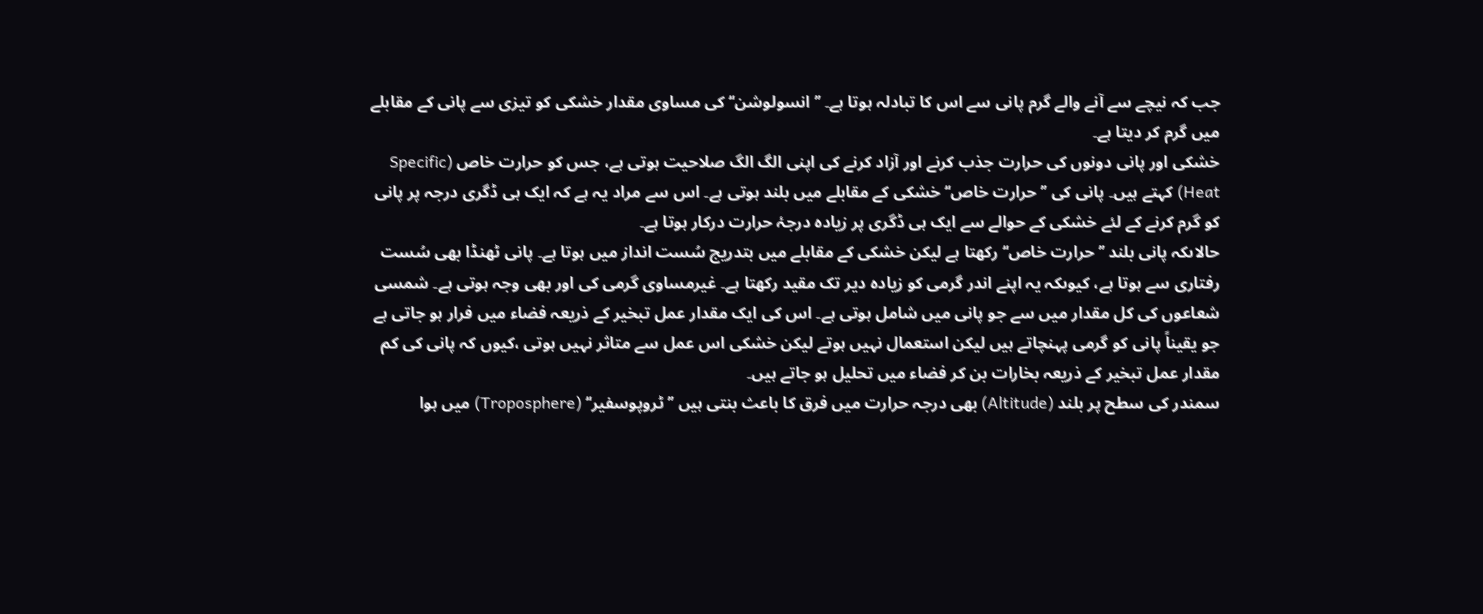جب کہ نیچے سے آنے والے گرم پانی سے اس کا تبادلہ ہوتا ہے۔ ’’انسولوشن‘‘ کی مساوی مقدار خشکی کو تیزی سے پانی کے مقابلے میں گرم کر دیتا ہے۔
خشکی اور پانی دونوں کی حرارت جذب کرنے اور آزاد کرنے کی اپنی الگ الگ صلاحیت ہوتی ہے، جس کو حرارت خاص (Specific Heat) کہتے ہیں۔ پانی کی ’’حرارت خاص‘‘ خشکی کے مقابلے میں بلند ہوتی ہے۔ اس سے مراد یہ ہے کہ ایک ہی ڈگری درجہ پر پانی کو گرم کرنے کے لئے خشکی کے حوالے سے ایک ہی ڈگری پر زیادہ درجۂ حرارت درکار ہوتا ہے۔
حالاںکہ پانی بلند ’’حرارت خاص‘‘ رکھتا ہے لیکن خشکی کے مقابلے میں بتدریج سُست انداز میں ہوتا ہے۔ پانی ٹھنڈا بھی سُست رفتاری سے ہوتا ہے، کیوںکہ یہ اپنے اندر گرمی کو زیادہ دیر تک مقید رکھتا ہے۔ غیرمساوی گرمی کی اور بھی وجہ ہوتی ہے۔ شمسی شعاعوں کی کل مقدار میں سے جو پانی میں شامل ہوتی ہے۔ اس کی ایک مقدار عمل تبخیر کے ذریعہ فضاء میں فرار ہو جاتی ہے جو یقیناً پانی کو گرمی پہنچاتے ہیں لیکن استعمال نہیں ہوتے لیکن خشکی اس عمل سے متاثر نہیں ہوتی ،کیوں کہ پانی کی کم مقدار عمل تبخیر کے ذریعہ بخارات بن کر فضاء میں تحلیل ہو جاتے ہیں۔
سمندر کی سطح پر بلند (Altitude) بھی درجہ حرارت میں فرق کا باعث بنتی ہیں ’’ٹروپوسفیر‘‘ (Troposphere) میں ہوا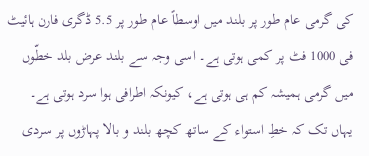کی گرمی عام طور پر بلند میں اوسطاً عام طور پر 5.5 ڈگری فارن ہائیٹ فی 1000 فٹ پر کمی ہوتی ہے۔ اسی وجہ سے بلند عرض بلد خطّوں میں گرمی ہمیشہ کم ہی ہوتی ہے، کیونکہ اطرافی ہوا سرد ہوتی ہے۔ یہاں تک کہ خطِ استواء کے ساتھ کچھ بلند و بالا پہاڑوں پر سردی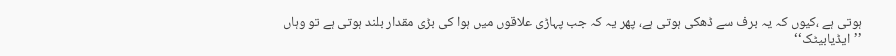ہوتی ہے ،کیوں کہ یہ برف سے ڈھکی ہوتی ہے، پھر یہ کہ جب پہاڑی علاقوں میں ہوا کی بڑی مقدار بلند ہوتی ہے تو وہاں ’’ایڈیابیٹک‘‘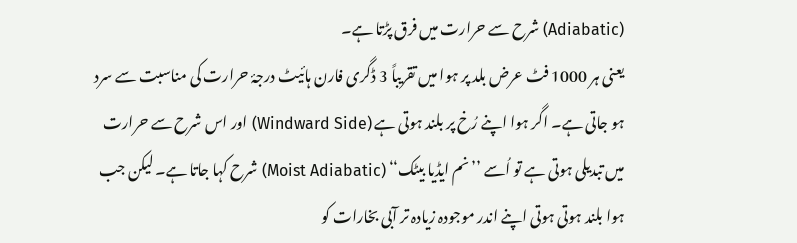(Adiabatic) شرح سے حرارت میں فرق پڑتا ہے۔
یعنی ہر 1000 فٹ عرض بلد پر ہوا میں تقریباً 3 ڈگری فارن ہائیٹ درجۂ حرارت کی مناسبت سے سرد ہو جاتی ہے۔ اگر ہوا اپنے رُخ پر بلند ہوتی ہے (Windward Side) اور اس شرح سے حرارت میں تبدیلی ہوتی ہے تو اُسے ’’نم ایڈیا بیٹک‘‘ (Moist Adiabatic) شرح کہا جاتا ہے۔ لیکن جب ہوا بلند ہوتی ہوتی اپنے اندر موجودہ زیادہ تر آبی بخارات کو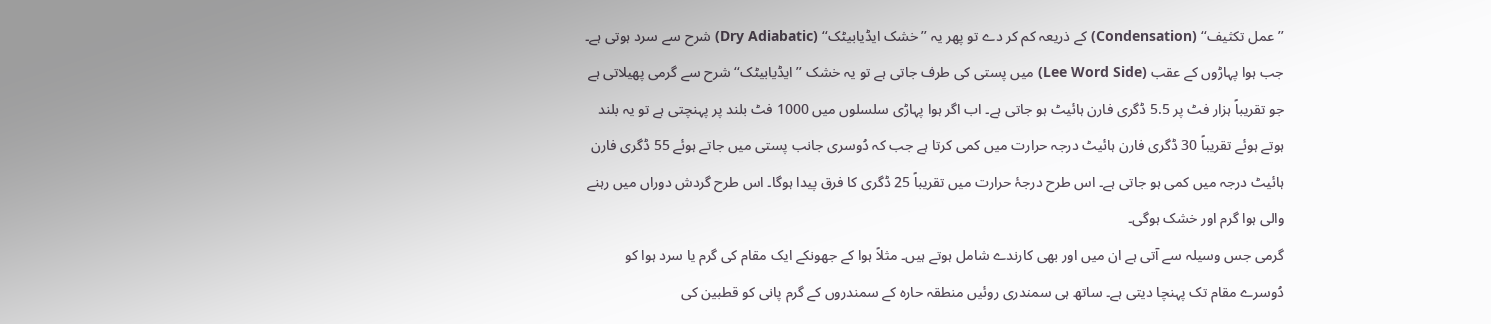’’عمل تکثیف‘‘ (Condensation) کے ذریعہ کم کر دے تو پھر یہ ’’خشک ایڈیابیٹک‘‘ (Dry Adiabatic) شرح سے سرد ہوتی ہے۔
جب ہوا پہاڑوں کے عقب (Lee Word Side) میں پستی کی طرف جاتی ہے تو یہ خشک ’’ایڈیابیٹک‘‘ شرح سے گرمی پھیلاتی ہے جو تقریباً ہزار فٹ پر 5.5 ڈگری فارن ہائیٹ ہو جاتی ہے۔ اب اگر ہوا پہاڑی سلسلوں میں 1000 فٹ بلند پر پہنچتی ہے تو یہ بلند ہوتے ہوئے تقریباً 30 ڈگری فارن ہائیٹ درجہ حرارت میں کمی کرتا ہے جب کہ دُوسری جانب پستی میں جاتے ہوئے 55 ڈگری فارن ہائیٹ درجہ میں کمی ہو جاتی ہے۔ اس طرح درجۂ حرارت میں تقریباً 25 ڈگری کا فرق پیدا ہوگا۔ اس طرح گردش دوراں میں رہنے والی ہوا گرم اور خشک ہوگی۔
گرمی جس وسیلہ سے آتی ہے ان میں اور بھی کارندے شامل ہوتے ہیں۔ مثلاً ہوا کے جھونکے ایک مقام کی گرم یا سرد ہوا کو دُوسرے مقام تک پہنچا دیتی ہے۔ ساتھ ہی سمندری روئیں منطقہ حارہ کے سمندروں کے گرم پانی کو قطبین کی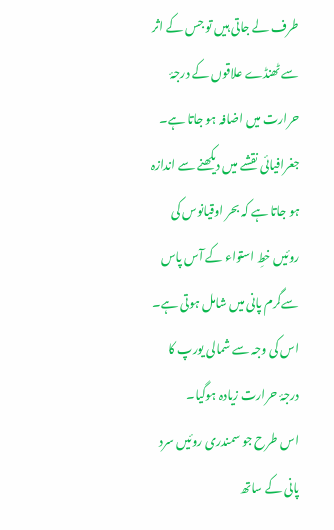طرف لے جاتی ہیں تو جس کے اثر سے ٹھنڈے علاقوں کے درجۂ حرارت میں اضافہ ہو جاتا ہے۔ جغرافیائی نقشے میں دیکھنے سے اندازہ ہو جاتا ہے کہ بحر اوقیانوس کی روئیں خطِ استواء کے آس پاس سےگرم پانی میں شامل ہوتی ہے۔ اس کی وجہ سے شمالی یورپ کا درجۂ حرارت زیادہ ہوگیا۔
اس طرح جو سمندری روئیں سرد پانی کے ساتھ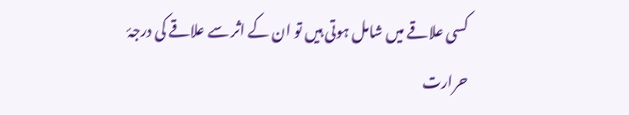کسی علاقے میں شامل ہوتی ہیں تو ان کے اثر سے علاقے کی درجۂ حرارت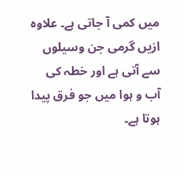میں کمی آ جاتی ہے۔ علاوہ ازیں گرمی جن وسیلوں سے آتی ہے اور خطہ کی آب و ہوا میں جو فرق پیدا ہوتا ہے۔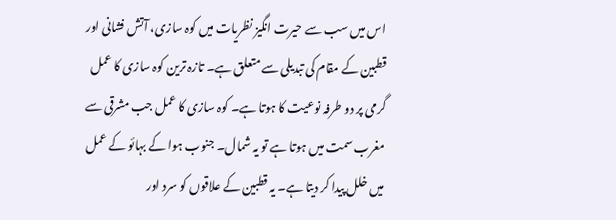اس میں سب سے حیرت انگیز نظریات میں کوہ سازی، آتش فشانی اور قطبین کے مقام کی تبدیلی سے متعلق ہے۔ تازہ ترین کوہ سازی کا عمل گرمی پر دو طرفہ نوعیت کا ہوتا ہے۔ کوہ سازی کا عمل جب مشرقی سے مغرب سمت میں ہوتا ہے تو یہ شمال۔ جنوب ہوا کے بہائو کے عمل میں خلل پیدا کر دیتا ہے۔ یہ قطبین کے علاقوں کو سرد اور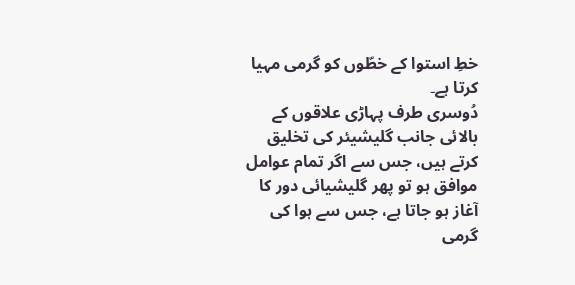خطِ استوا کے خطّوں کو گرمی مہیا کرتا ہے۔
دُوسری طرف پہاڑی علاقوں کے بالائی جانب گلیشیئر کی تخلیق کرتے ہیں، جس سے اگر تمام عوامل موافق ہو تو پھر گلیشیائی دور کا آغاز ہو جاتا ہے، جس سے ہوا کی گرمی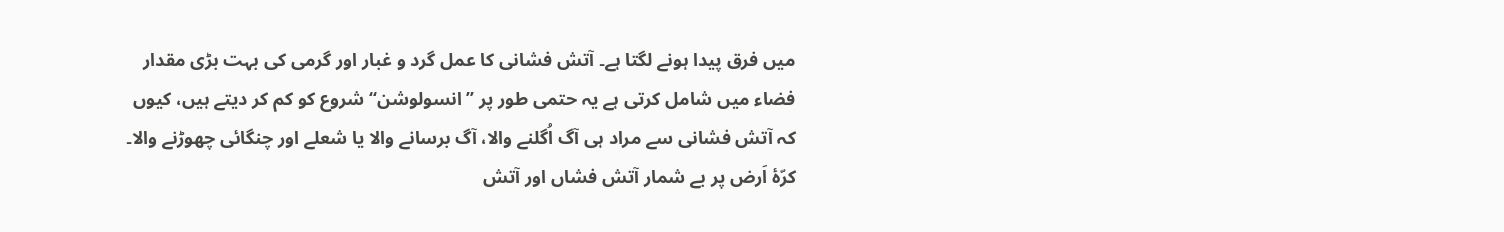میں فرق پیدا ہونے لگتا ہے۔ آتش فشانی کا عمل گرد و غبار اور گرمی کی بہت بڑی مقدار فضاء میں شامل کرتی ہے یہ حتمی طور پر ’’انسولوشن‘‘ شروع کو کم کر دیتے ہیں، کیوں کہ آتش فشانی سے مراد ہی آگ اُگلنے والا، آگ برسانے والا یا شعلے اور چنگائی چھوڑنے والا۔
کرّۂ اَرض پر بے شمار آتش فشاں اور آتش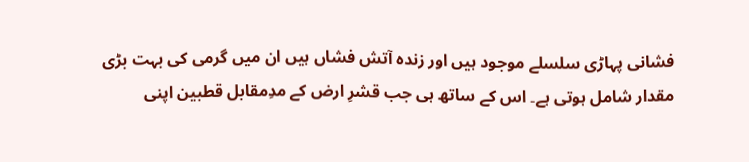فشانی پہاڑی سلسلے موجود ہیں اور زندہ آتش فشاں ہیں ان میں گرمی کی بہت بڑی مقدار شامل ہوتی ہے۔ اس کے ساتھ ہی جب قشرِ ارض کے مدِمقابل قطبین اپنی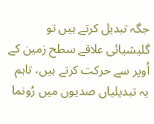جگہ تبدیل کرتے ہیں تو گلیشیائی علاقے سطح زمین کے اُوپر سے حرکت کرتے ہیں، تاہم یہ تبدیلیاں صدیوں میں رُونما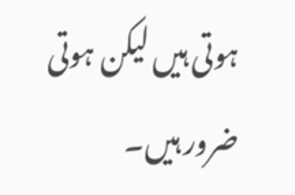ہوتی ہیں لیکن ہوتی ضرور ہیں۔